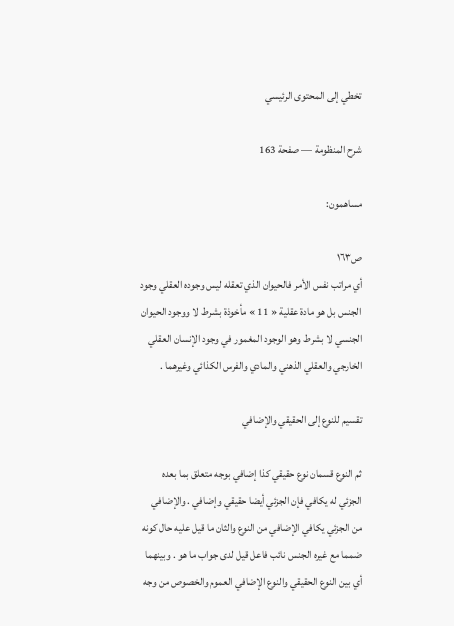تخطي إلى المحتوى الرئيسي

شرح المنظومة — صفحة 163

مساهمون:

ص١٦٣
أي مراتب نفس الأمر فالحيوان الذي تعقله ليس وجوده العقلي وجود الجنس بل هو مادة عقلية « 11 » مأخوذة بشرط لا ووجود الحيوان الجنسي لا بشرط وهو الوجود المغمور في وجود الإنسان العقلي الخارجي والعقلي الذهني والمادي والفرس الكذائي وغيرهما .

تقسيم للنوع إلى الحقيقي والإضافي

ثم النوع قسمان نوع حقيقي كذا إضافي بوجه متعلق بما بعده الجزئي له يكافي فإن الجزئي أيضا حقيقي وإضافي . والإضافي من الجزئي يكافي الإضافي من النوع والثان ما قيل عليه حال كونه ضمما مع غيره الجنس نائب فاعل قيل لدى جواب ما هو . وبينهما أي بين النوع الحقيقي والنوع الإضافي العموم والخصوص من وجه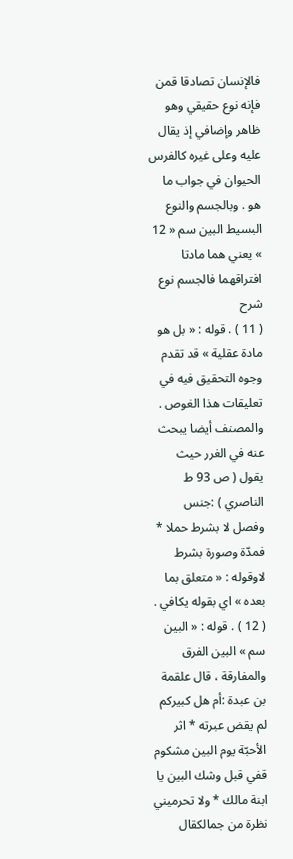فالإنسان تصادقا قمن فإنه نوع حقيقي وهو ظاهر وإضافي إذ يقال عليه وعلى غيره كالفرس الحيوان في جواب ما هو . وبالجسم والنوع البسيط البين سم « 12 » يعني هما مادتا افتراقهما فالجسم نوع
شرح
( 11 ) . قوله : « بل هو مادة عقلية » قد تقدم وجوه التحقيق فيه في تعليقات هذا الغوص . والمصنف أيضا يبحث عنه في الغرر حيث يقول ( ص 93 ط الناصري ) :جنس وفصل لا بشرط حملا * فمدّة وصورة بشرط لاوقوله : « متعلق بما بعده » اي بقوله يكافي . ( 12 ) . قوله : « البين سم » البين الفرق والمفارقة ، قال علقمة بن عبدة :أم هل كبيركم لم يقض عبرته * اثر الأحبّة يوم البين مشكوم قفي قبل وشك البين يا ابنة مالك * ولا تحرميني نظرة من جمالكقال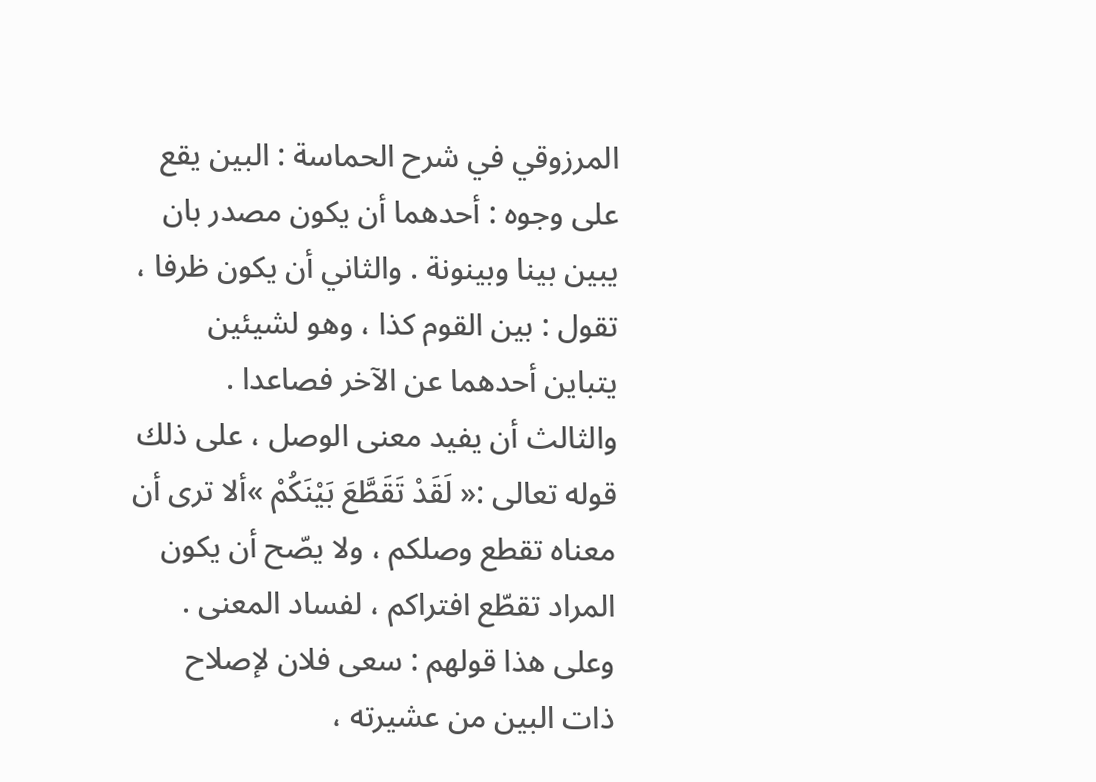المرزوقي في شرح الحماسة : البين يقع على وجوه : أحدهما أن يكون مصدر بان يبين بينا وبينونة . والثاني أن يكون ظرفا ، تقول : بين القوم كذا ، وهو لشيئين يتباين أحدهما عن الآخر فصاعدا . والثالث أن يفيد معنى الوصل ، على ذلك قوله تعالى :« لَقَدْ تَقَطَّعَ بَيْنَكُمْ »ألا ترى أن معناه تقطع وصلكم ، ولا يصّح أن يكون المراد تقطّع افتراكم ، لفساد المعنى . وعلى هذا قولهم : سعى فلان لإصلاح ذات البين من عشيرته ،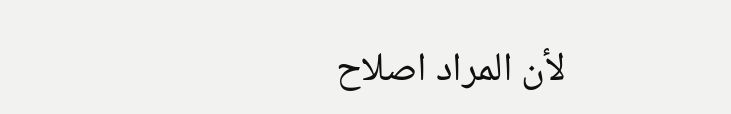لأن المراد اصلاح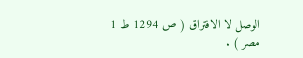الوصل لا الافتراق ( ص 1294 ط 1 مصر ) .